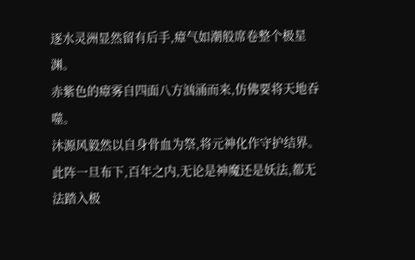逐水灵洲显然留有后手,瘴气如潮般席卷整个极星渊。
赤紫色的瘴雾自四面八方汹涌而来,仿佛要将天地吞噬。
沐源风毅然以自身骨血为祭,将元神化作守护结界。
此阵一旦布下,百年之内,无论是神魔还是妖法,都无法踏入极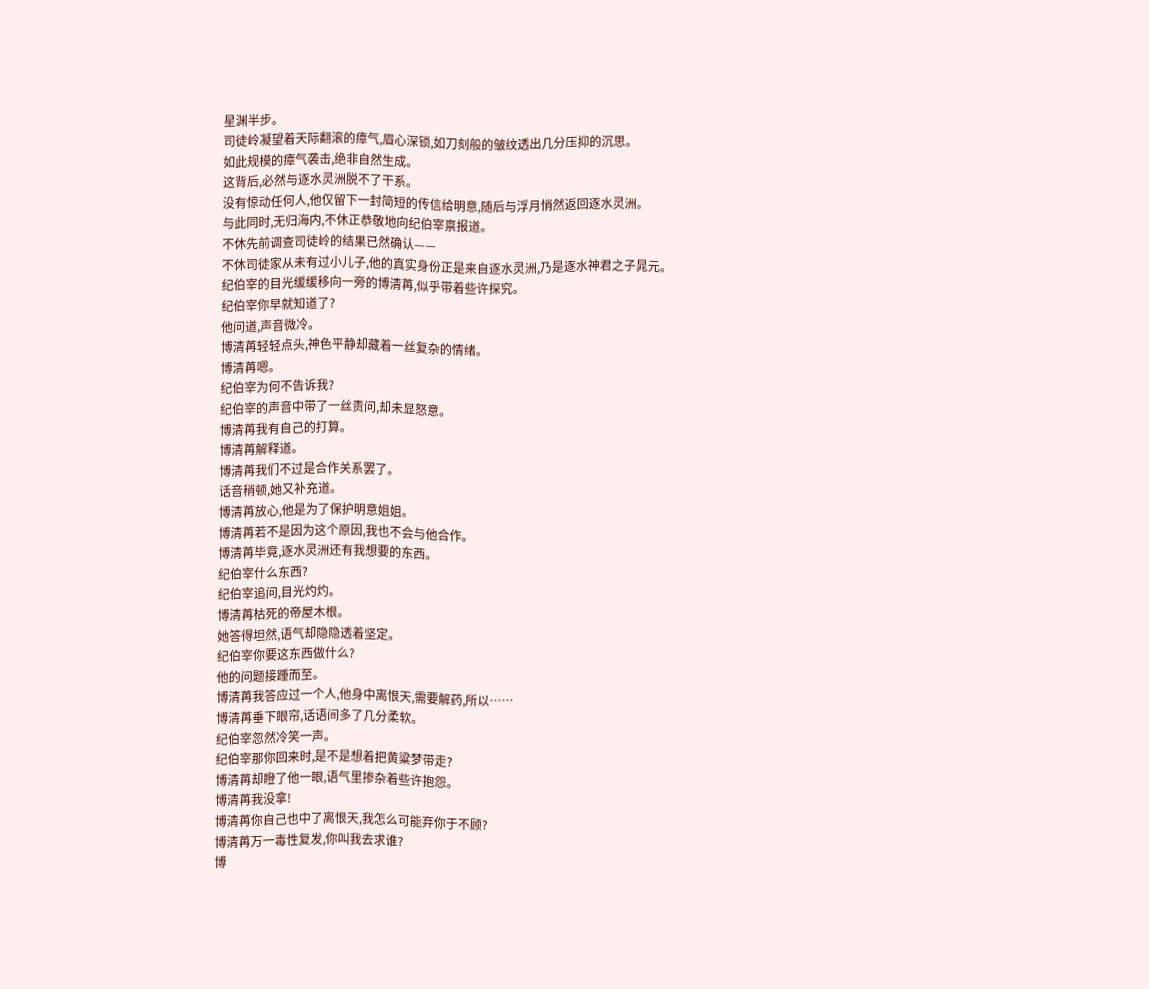星渊半步。
司徒岭凝望着天际翻滚的瘴气,眉心深锁,如刀刻般的皱纹透出几分压抑的沉思。
如此规模的瘴气袭击,绝非自然生成。
这背后,必然与逐水灵洲脱不了干系。
没有惊动任何人,他仅留下一封简短的传信给明意,随后与浮月悄然返回逐水灵洲。
与此同时,无归海内,不休正恭敬地向纪伯宰禀报道。
不休先前调查司徒岭的结果已然确认——
不休司徒家从未有过小儿子,他的真实身份正是来自逐水灵洲,乃是逐水神君之子晁元。
纪伯宰的目光缓缓移向一旁的博清苒,似乎带着些许探究。
纪伯宰你早就知道了?
他问道,声音微冷。
博清苒轻轻点头,神色平静却藏着一丝复杂的情绪。
博清苒嗯。
纪伯宰为何不告诉我?
纪伯宰的声音中带了一丝责问,却未显怒意。
博清苒我有自己的打算。
博清苒解释道。
博清苒我们不过是合作关系罢了。
话音稍顿,她又补充道。
博清苒放心,他是为了保护明意姐姐。
博清苒若不是因为这个原因,我也不会与他合作。
博清苒毕竟,逐水灵洲还有我想要的东西。
纪伯宰什么东西?
纪伯宰追问,目光灼灼。
博清苒枯死的帝屋木根。
她答得坦然,语气却隐隐透着坚定。
纪伯宰你要这东西做什么?
他的问题接踵而至。
博清苒我答应过一个人,他身中离恨天,需要解药,所以……
博清苒垂下眼帘,话语间多了几分柔软。
纪伯宰忽然冷笑一声。
纪伯宰那你回来时,是不是想着把黄粱梦带走?
博清苒却瞪了他一眼,语气里掺杂着些许抱怨。
博清苒我没拿!
博清苒你自己也中了离恨天,我怎么可能弃你于不顾?
博清苒万一毒性复发,你叫我去求谁?
博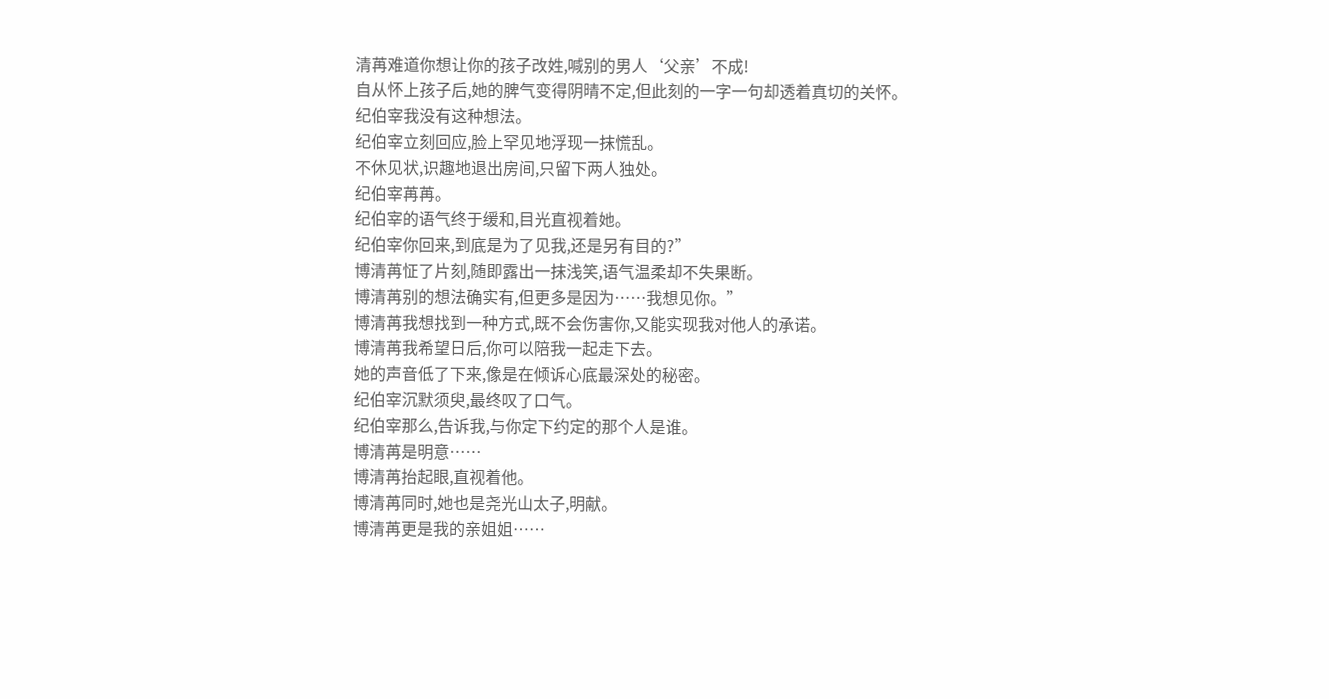清苒难道你想让你的孩子改姓,喊别的男人‘父亲’不成!
自从怀上孩子后,她的脾气变得阴晴不定,但此刻的一字一句却透着真切的关怀。
纪伯宰我没有这种想法。
纪伯宰立刻回应,脸上罕见地浮现一抹慌乱。
不休见状,识趣地退出房间,只留下两人独处。
纪伯宰苒苒。
纪伯宰的语气终于缓和,目光直视着她。
纪伯宰你回来,到底是为了见我,还是另有目的?”
博清苒怔了片刻,随即露出一抹浅笑,语气温柔却不失果断。
博清苒别的想法确实有,但更多是因为……我想见你。”
博清苒我想找到一种方式,既不会伤害你,又能实现我对他人的承诺。
博清苒我希望日后,你可以陪我一起走下去。
她的声音低了下来,像是在倾诉心底最深处的秘密。
纪伯宰沉默须臾,最终叹了口气。
纪伯宰那么,告诉我,与你定下约定的那个人是谁。
博清苒是明意……
博清苒抬起眼,直视着他。
博清苒同时,她也是尧光山太子,明献。
博清苒更是我的亲姐姐……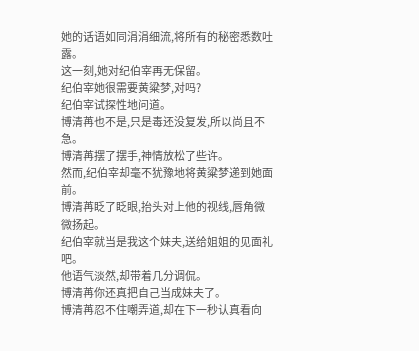她的话语如同涓涓细流,将所有的秘密悉数吐露。
这一刻,她对纪伯宰再无保留。
纪伯宰她很需要黄粱梦,对吗?
纪伯宰试探性地问道。
博清苒也不是,只是毒还没复发,所以尚且不急。
博清苒摆了摆手,神情放松了些许。
然而,纪伯宰却毫不犹豫地将黄粱梦递到她面前。
博清苒眨了眨眼,抬头对上他的视线,唇角微微扬起。
纪伯宰就当是我这个妹夫,送给姐姐的见面礼吧。
他语气淡然,却带着几分调侃。
博清苒你还真把自己当成妹夫了。
博清苒忍不住嘲弄道,却在下一秒认真看向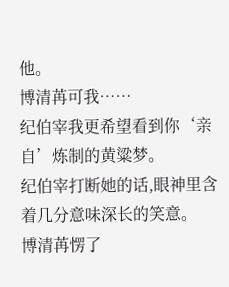他。
博清苒可我……
纪伯宰我更希望看到你‘亲自’炼制的黄粱梦。
纪伯宰打断她的话,眼神里含着几分意味深长的笑意。
博清苒愣了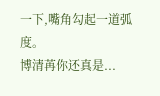一下,嘴角勾起一道弧度。
博清苒你还真是...